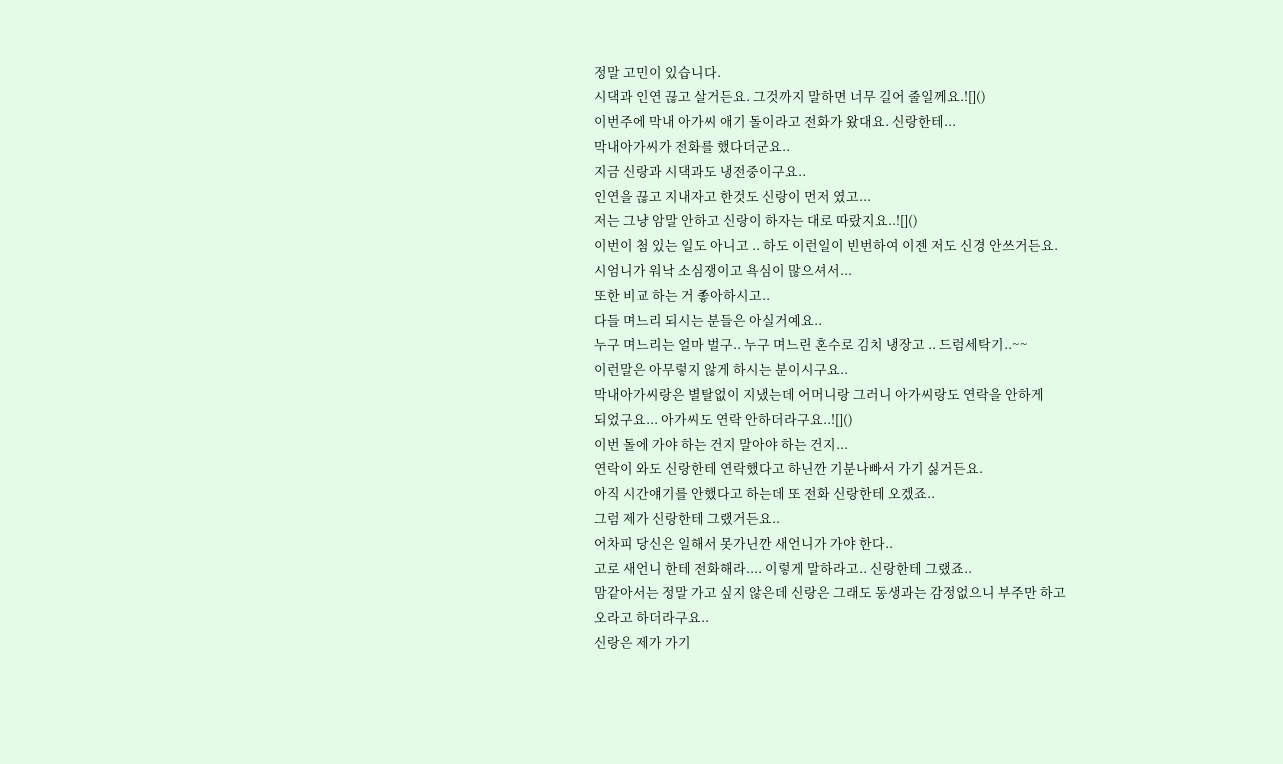정말 고민이 있습니다.
시댁과 인연 끊고 살거든요. 그것까지 말하면 너무 길어 줄일께요.![]()
이번주에 막내 아가씨 애기 돌이라고 전화가 왔대요. 신랑한테...
막내아가씨가 전화를 했다더군요..
지금 신랑과 시댁과도 냉전중이구요..
인연을 끊고 지내자고 한것도 신랑이 먼저 였고...
저는 그냥 암말 안하고 신랑이 하자는 대로 따랐지요..![]()
이번이 첨 있는 일도 아니고 .. 하도 이런일이 빈번하여 이젠 저도 신경 안쓰거든요.
시엄니가 워낙 소심쟁이고 욕심이 많으셔서...
또한 비교 하는 거 좋아하시고..
다들 며느리 되시는 분들은 아실거예요..
누구 며느리는 얼마 벌구.. 누구 며느린 혼수로 김치 냉장고 .. 드럼세탁기..~~
이런말은 아무렇지 않게 하시는 분이시구요..
막내아가씨랑은 별탈없이 지냈는데 어머니랑 그러니 아가씨랑도 연락을 안하게
되었구요... 아가씨도 연락 안하더라구요..![]()
이번 돌에 가야 하는 건지 말아야 하는 건지...
연락이 와도 신랑한테 연락했다고 하닌깐 기분나빠서 가기 싫거든요.
아직 시간얘기를 안했다고 하는데 또 전화 신랑한테 오겠죠..
그럼 제가 신랑한테 그랬거든요..
어차피 당신은 일해서 못가닌깐 새언니가 가야 한다..
고로 새언니 한테 전화해라.... 이렇게 말하라고.. 신랑한테 그랬죠..
맘같아서는 정말 가고 싶지 않은데 신랑은 그래도 동생과는 감정없으니 부주만 하고
오라고 하더라구요..
신랑은 제가 가기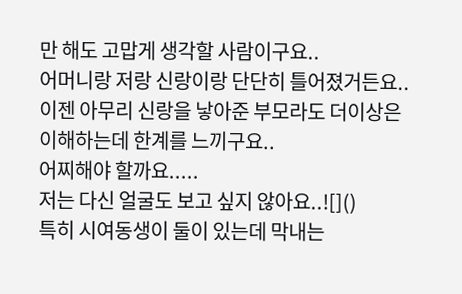만 해도 고맙게 생각할 사람이구요..
어머니랑 저랑 신랑이랑 단단히 틀어졌거든요..
이젠 아무리 신랑을 낳아준 부모라도 더이상은 이해하는데 한계를 느끼구요..
어찌해야 할까요.....
저는 다신 얼굴도 보고 싶지 않아요..![]()
특히 시여동생이 둘이 있는데 막내는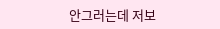안그러는데 저보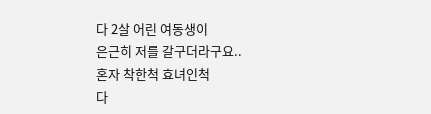다 2살 어린 여동생이
은근히 저를 갈구더라구요..
혼자 착한척 효녀인척
다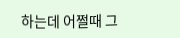하는데 어쩔때 그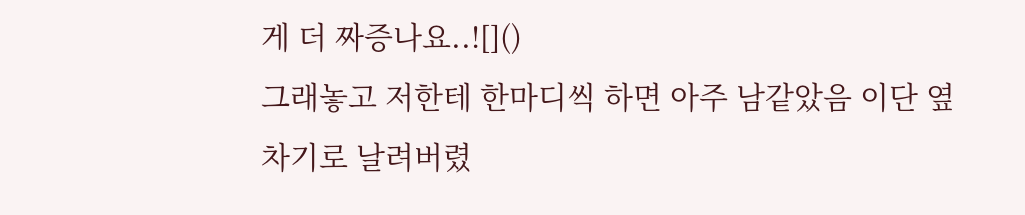게 더 짜증나요..![]()
그래놓고 저한테 한마디씩 하면 아주 남같았음 이단 옆차기로 날려버렸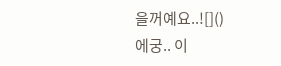을꺼예요..![]()
에궁.. 이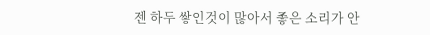젠 하두 쌓인것이 많아서 좋은 소리가 안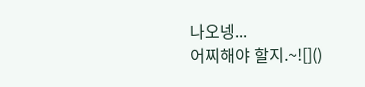나오넹...
어찌해야 할지.~![]()